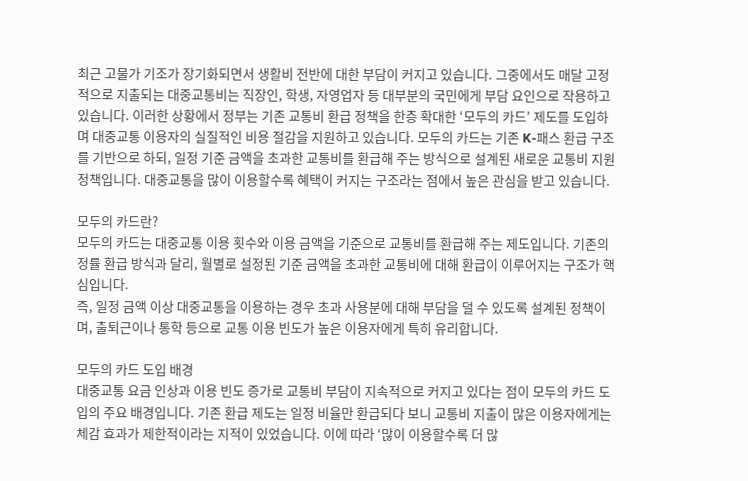최근 고물가 기조가 장기화되면서 생활비 전반에 대한 부담이 커지고 있습니다. 그중에서도 매달 고정적으로 지출되는 대중교통비는 직장인, 학생, 자영업자 등 대부분의 국민에게 부담 요인으로 작용하고 있습니다. 이러한 상황에서 정부는 기존 교통비 환급 정책을 한층 확대한 ‘모두의 카드’ 제도를 도입하며 대중교통 이용자의 실질적인 비용 절감을 지원하고 있습니다. 모두의 카드는 기존 K-패스 환급 구조를 기반으로 하되, 일정 기준 금액을 초과한 교통비를 환급해 주는 방식으로 설계된 새로운 교통비 지원 정책입니다. 대중교통을 많이 이용할수록 혜택이 커지는 구조라는 점에서 높은 관심을 받고 있습니다.

모두의 카드란?
모두의 카드는 대중교통 이용 횟수와 이용 금액을 기준으로 교통비를 환급해 주는 제도입니다. 기존의 정률 환급 방식과 달리, 월별로 설정된 기준 금액을 초과한 교통비에 대해 환급이 이루어지는 구조가 핵심입니다.
즉, 일정 금액 이상 대중교통을 이용하는 경우 초과 사용분에 대해 부담을 덜 수 있도록 설계된 정책이며, 출퇴근이나 통학 등으로 교통 이용 빈도가 높은 이용자에게 특히 유리합니다.

모두의 카드 도입 배경
대중교통 요금 인상과 이용 빈도 증가로 교통비 부담이 지속적으로 커지고 있다는 점이 모두의 카드 도입의 주요 배경입니다. 기존 환급 제도는 일정 비율만 환급되다 보니 교통비 지출이 많은 이용자에게는 체감 효과가 제한적이라는 지적이 있었습니다. 이에 따라 ‘많이 이용할수록 더 많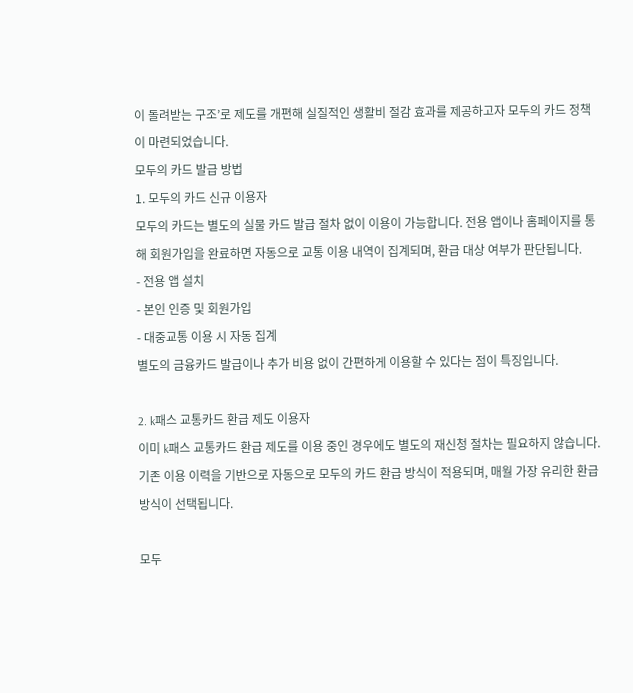이 돌려받는 구조’로 제도를 개편해 실질적인 생활비 절감 효과를 제공하고자 모두의 카드 정책이 마련되었습니다.
모두의 카드 발급 방법
1. 모두의 카드 신규 이용자
모두의 카드는 별도의 실물 카드 발급 절차 없이 이용이 가능합니다. 전용 앱이나 홈페이지를 통해 회원가입을 완료하면 자동으로 교통 이용 내역이 집계되며, 환급 대상 여부가 판단됩니다.
- 전용 앱 설치
- 본인 인증 및 회원가입
- 대중교통 이용 시 자동 집계
별도의 금융카드 발급이나 추가 비용 없이 간편하게 이용할 수 있다는 점이 특징입니다.

2. k패스 교통카드 환급 제도 이용자
이미 k패스 교통카드 환급 제도를 이용 중인 경우에도 별도의 재신청 절차는 필요하지 않습니다. 기존 이용 이력을 기반으로 자동으로 모두의 카드 환급 방식이 적용되며, 매월 가장 유리한 환급 방식이 선택됩니다.

모두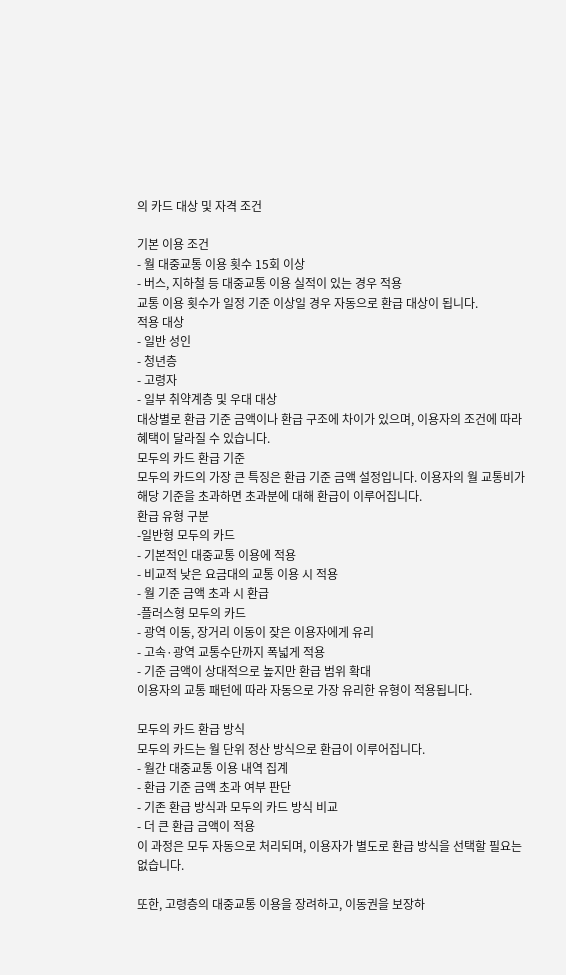의 카드 대상 및 자격 조건

기본 이용 조건
- 월 대중교통 이용 횟수 15회 이상
- 버스, 지하철 등 대중교통 이용 실적이 있는 경우 적용
교통 이용 횟수가 일정 기준 이상일 경우 자동으로 환급 대상이 됩니다.
적용 대상
- 일반 성인
- 청년층
- 고령자
- 일부 취약계층 및 우대 대상
대상별로 환급 기준 금액이나 환급 구조에 차이가 있으며, 이용자의 조건에 따라 혜택이 달라질 수 있습니다.
모두의 카드 환급 기준
모두의 카드의 가장 큰 특징은 환급 기준 금액 설정입니다. 이용자의 월 교통비가 해당 기준을 초과하면 초과분에 대해 환급이 이루어집니다.
환급 유형 구분
-일반형 모두의 카드
- 기본적인 대중교통 이용에 적용
- 비교적 낮은 요금대의 교통 이용 시 적용
- 월 기준 금액 초과 시 환급
-플러스형 모두의 카드
- 광역 이동, 장거리 이동이 잦은 이용자에게 유리
- 고속·광역 교통수단까지 폭넓게 적용
- 기준 금액이 상대적으로 높지만 환급 범위 확대
이용자의 교통 패턴에 따라 자동으로 가장 유리한 유형이 적용됩니다.

모두의 카드 환급 방식
모두의 카드는 월 단위 정산 방식으로 환급이 이루어집니다.
- 월간 대중교통 이용 내역 집계
- 환급 기준 금액 초과 여부 판단
- 기존 환급 방식과 모두의 카드 방식 비교
- 더 큰 환급 금액이 적용
이 과정은 모두 자동으로 처리되며, 이용자가 별도로 환급 방식을 선택할 필요는 없습니다.

또한, 고령층의 대중교통 이용을 장려하고, 이동권을 보장하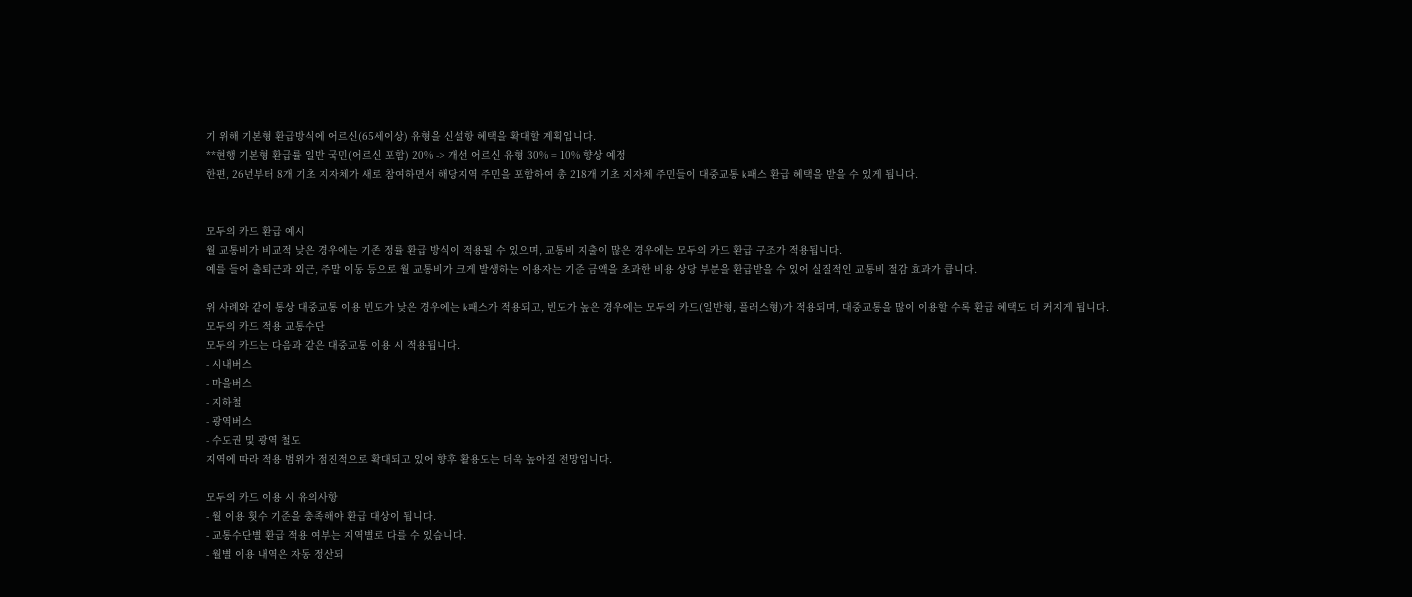기 위해 기본형 환급방식에 어르신(65세이상) 유형을 신설항 혜택을 확대할 계획입니다.
**현행 기본형 환급률 일반 국민(어르신 포함) 20% -> 개선 어르신 유형 30% = 10% 향상 예정
한편, 26년부터 8개 기초 지자체가 새로 참여하면서 해당지역 주민을 포함하여 총 218개 기초 지자체 주민들이 대중교통 k패스 환급 혜택을 받을 수 있게 됩니다.


모두의 카드 환급 예시
월 교통비가 비교적 낮은 경우에는 기존 정률 환급 방식이 적용될 수 있으며, 교통비 지출이 많은 경우에는 모두의 카드 환급 구조가 적용됩니다.
예를 들어 출퇴근과 외근, 주말 이동 등으로 월 교통비가 크게 발생하는 이용자는 기준 금액을 초과한 비용 상당 부분을 환급받을 수 있어 실질적인 교통비 절감 효과가 큽니다.

위 사례와 같이 통상 대중교통 이용 빈도가 낮은 경우에는 k패스가 적용되고, 빈도가 높은 경우에는 모두의 카드(일반형, 플러스형)가 적용되며, 대중교통을 많이 이용할 수록 환급 혜택도 더 커지게 됩니다.
모두의 카드 적용 교통수단
모두의 카드는 다음과 같은 대중교통 이용 시 적용됩니다.
- 시내버스
- 마을버스
- 지하철
- 광역버스
- 수도권 및 광역 철도
지역에 따라 적용 범위가 점진적으로 확대되고 있어 향후 활용도는 더욱 높아질 전망입니다.

모두의 카드 이용 시 유의사항
- 월 이용 횟수 기준을 충족해야 환급 대상이 됩니다.
- 교통수단별 환급 적용 여부는 지역별로 다를 수 있습니다.
- 월별 이용 내역은 자동 정산되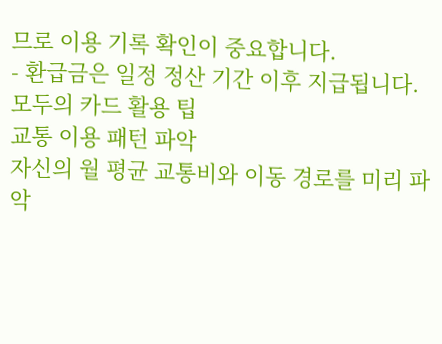므로 이용 기록 확인이 중요합니다.
- 환급금은 일정 정산 기간 이후 지급됩니다.
모두의 카드 활용 팁
교통 이용 패턴 파악
자신의 월 평균 교통비와 이동 경로를 미리 파악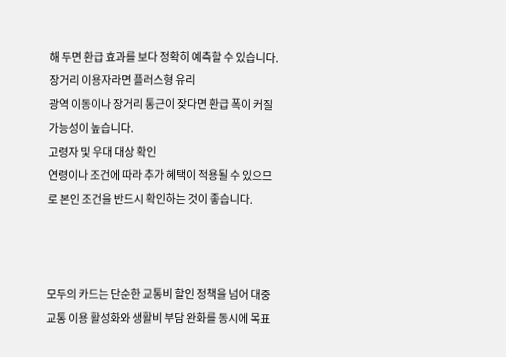해 두면 환급 효과를 보다 정확히 예측할 수 있습니다.
장거리 이용자라면 플러스형 유리
광역 이동이나 장거리 통근이 잦다면 환급 폭이 커질 가능성이 높습니다.
고령자 및 우대 대상 확인
연령이나 조건에 따라 추가 혜택이 적용될 수 있으므로 본인 조건을 반드시 확인하는 것이 좋습니다.



모두의 카드는 단순한 교통비 할인 정책을 넘어 대중교통 이용 활성화와 생활비 부담 완화를 동시에 목표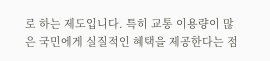로 하는 제도입니다. 특히 교통 이용량이 많은 국민에게 실질적인 혜택을 제공한다는 점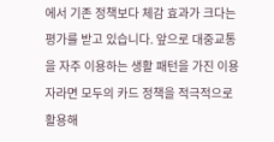에서 기존 정책보다 체감 효과가 크다는 평가를 받고 있습니다. 앞으로 대중교통을 자주 이용하는 생활 패턴을 가진 이용자라면 모두의 카드 정책을 적극적으로 활용해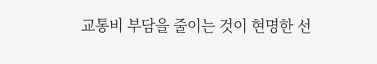교통비 부담을 줄이는 것이 현명한 선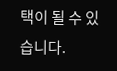택이 될 수 있습니다.